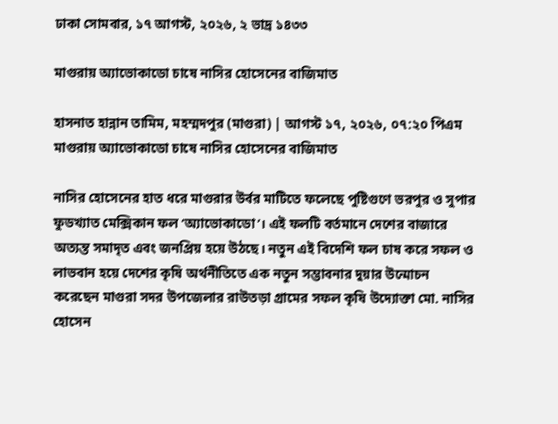ঢাকা সোমবার, ১৭ আগস্ট, ২০২৬, ২ ভাদ্র ১৪৩৩

মাগুরায় অ্যাভোকাডো চাষে নাসির হোসেনের বাজিমাত

হাসনাত হান্নান তামিম, মহম্মদপুর (মাগুরা) | আগস্ট ১৭, ২০২৬, ০৭:২০ পিএম মাগুরায় অ্যাভোকাডো চাষে নাসির হোসেনের বাজিমাত

নাসির হোসেনের হাত ধরে মাগুরার উর্বর মাটিতে ফলেছে পুষ্টিগুণে ভরপুর ও সুপার ফুডখ্যাত মেক্সিকান ফল ‘অ্যাভোকাডো’। এই ফলটি বর্তমানে দেশের বাজারে অত্যন্ত সমাদৃত এবং জনপ্রিয় হয়ে উঠছে। নতুন এই বিদেশি ফল চাষ করে সফল ও লাভবান হয়ে দেশের কৃষি অর্থনীতিতে এক নতুন সম্ভাবনার দুয়ার উন্মোচন করেছেন মাগুরা সদর উপজেলার রাউতড়া গ্রামের সফল কৃষি উদ্যোক্তা মো. নাসির হোসেন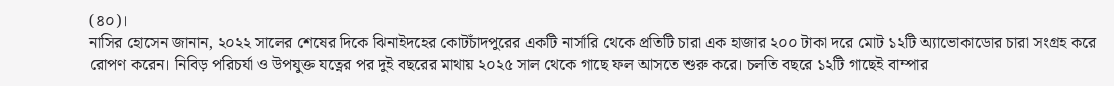(৪০)।
নাসির হোসেন জানান, ২০২২ সালের শেষের দিকে ঝিনাইদহের কোটচাঁদপুরের একটি নার্সারি থেকে প্রতিটি চারা এক হাজার ২০০ টাকা দরে মোট ১২টি অ্যাভোকাডোর চারা সংগ্রহ করে রোপণ করেন। নিবিড় পরিচর্যা ও উপযুক্ত যত্নের পর দুই বছরের মাথায় ২০২৫ সাল থেকে গাছে ফল আসতে শুরু করে। চলতি বছরে ১২টি গাছেই বাম্পার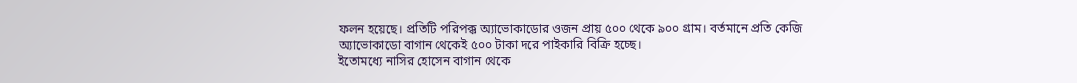ফলন হয়েছে। প্রতিটি পরিপক্ক অ্যাভোকাডোর ওজন প্রায় ৫০০ থেকে ৯০০ গ্রাম। বর্তমানে প্রতি কেজি অ্যাভোকাডো বাগান থেকেই ৫০০ টাকা দরে পাইকারি বিক্রি হচ্ছে।
ইতোমধ্যে নাসির হোসেন বাগান থেকে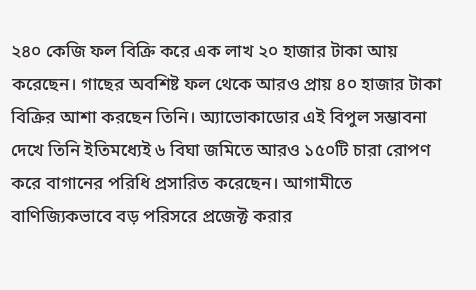২৪০ কেজি ফল বিক্রি করে এক লাখ ২০ হাজার টাকা আয় করেছেন। গাছের অবশিষ্ট ফল থেকে আরও প্রায় ৪০ হাজার টাকা বিক্রির আশা করছেন তিনি। অ্যাভোকাডোর এই বিপুল সম্ভাবনা দেখে তিনি ইতিমধ্যেই ৬ বিঘা জমিতে আরও ১৫০টি চারা রোপণ করে বাগানের পরিধি প্রসারিত করেছেন। আগামীতে বাণিজ্যিকভাবে বড় পরিসরে প্রজেক্ট করার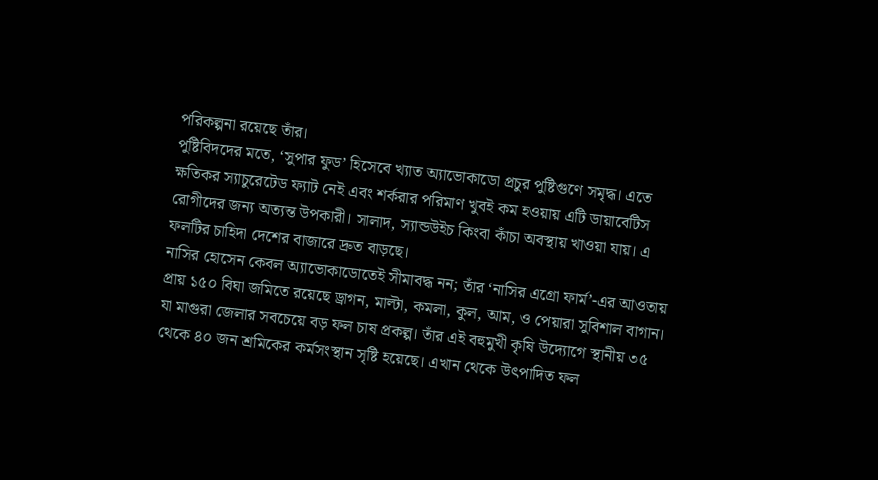পরিকল্পনা রয়েছে তাঁর।
পুষ্টিবিদদের মতে, ‘সুপার ফুড’ হিসেবে খ্যাত অ্যাভোকাডো প্রচুর পুষ্টিগুণে সমৃদ্ধ। এতে ক্ষতিকর স্যাচুরেটেড ফ্যাট নেই এবং শর্করার পরিমাণ খুবই কম হওয়ায় এটি ডায়াবেটিস রোগীদের জন্য অত্যন্ত উপকারী। সালাদ, স্যান্ডউইচ কিংবা কাঁচা অবস্থায় খাওয়া যায়। এ ফলটির চাহিদা দেশের বাজারে দ্রুত বাড়ছে।
নাসির হোসেন কেবল অ্যাভোকাডোতেই সীমাবদ্ধ নন; তাঁর ‘নাসির এগ্রো ফার্ম’-এর আওতায় প্রায় ১৫০ বিঘা জমিতে রয়েছে ড্রাগন, মাল্টা, কমলা, কুল, আম, ও পেয়ারা সুবিশাল বাগান। যা মাগুরা জেলার সবচেয়ে বড় ফল চাষ প্রকল্প। তাঁর এই বহুমুখী কৃষি উদ্যোগে স্থানীয় ৩৫ থেকে ৪০ জন শ্রমিকের কর্মসংস্থান সৃষ্টি হয়েছে। এখান থেকে উৎপাদিত ফল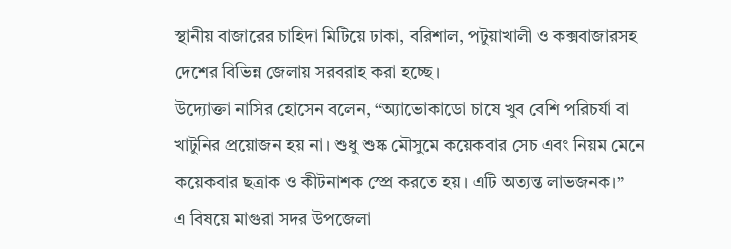স্থানীয় বাজারের চাহিদা মিটিয়ে ঢাকা, বরিশাল, পটুয়াখালী ও কক্সবাজারসহ দেশের বিভিন্ন জেলায় সরবরাহ করা হচ্ছে।
উদ্যোক্তা নাসির হোসেন বলেন, “অ্যাভোকাডো চাষে খুব বেশি পরিচর্যা বা খাটুনির প্রয়োজন হয় না। শুধু শুষ্ক মৌসুমে কয়েকবার সেচ এবং নিয়ম মেনে কয়েকবার ছত্রাক ও কীটনাশক স্প্রে করতে হয়। এটি অত্যন্ত লাভজনক।”
এ বিষয়ে মাগুরা সদর উপজেলা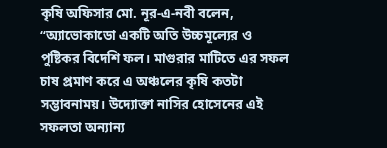কৃষি অফিসার মো. নূর-এ-নবী বলেন, “অ্যাভোকাডো একটি অতি উচ্চমূল্যের ও পুষ্টিকর বিদেশি ফল। মাগুরার মাটিতে এর সফল চাষ প্রমাণ করে এ অঞ্চলের কৃষি কতটা সম্ভাবনাময়। উদ্যোক্তা নাসির হোসেনের এই সফলতা অন্যান্য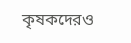কৃষকদেরও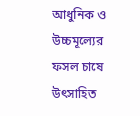আধুনিক ও উচ্চমূল্যের ফসল চাষে উৎসাহিত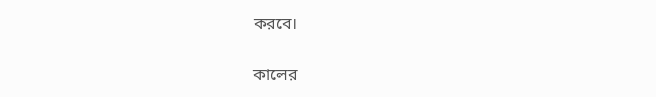করবে।

কালের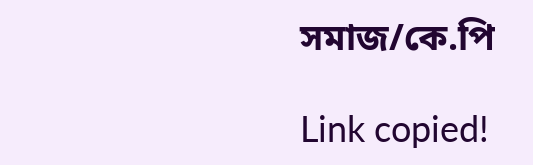সমাজ/কে.পি

Link copied!